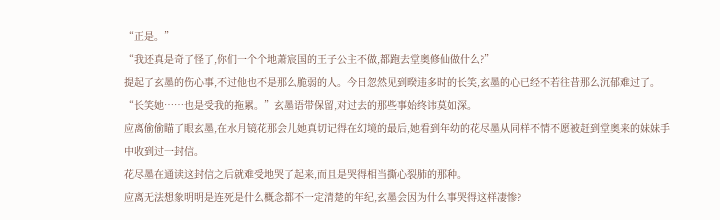“正是。”
“我还真是奇了怪了,你们一个个地萧宸国的王子公主不做,都跑去堂奥修仙做什么?”
提起了玄墨的伤心事,不过他也不是那么脆弱的人。今日忽然见到暌违多时的长笑,玄墨的心已经不若往昔那么沉郁难过了。
“长笑她……也是受我的拖累。”玄墨语带保留,对过去的那些事始终讳莫如深。
应离偷偷瞄了眼玄墨,在水月镜花那会儿她真切记得在幻境的最后,她看到年幼的花尽墨从同样不情不愿被赶到堂奥来的妹妹手中收到过一封信。
花尽墨在通读这封信之后就难受地哭了起来,而且是哭得相当撕心裂肺的那种。
应离无法想象明明是连死是什么概念都不一定清楚的年纪,玄墨会因为什么事哭得这样凄惨?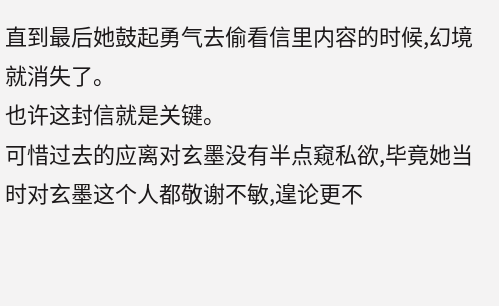直到最后她鼓起勇气去偷看信里内容的时候,幻境就消失了。
也许这封信就是关键。
可惜过去的应离对玄墨没有半点窥私欲,毕竟她当时对玄墨这个人都敬谢不敏,遑论更不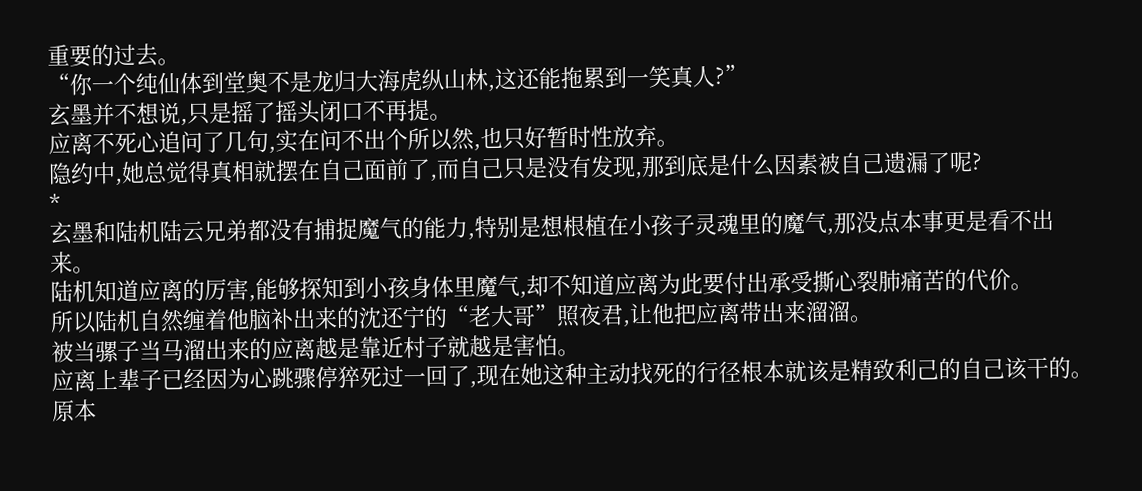重要的过去。
“你一个纯仙体到堂奥不是龙归大海虎纵山林,这还能拖累到一笑真人?”
玄墨并不想说,只是摇了摇头闭口不再提。
应离不死心追问了几句,实在问不出个所以然,也只好暂时性放弃。
隐约中,她总觉得真相就摆在自己面前了,而自己只是没有发现,那到底是什么因素被自己遗漏了呢?
*
玄墨和陆机陆云兄弟都没有捕捉魔气的能力,特别是想根植在小孩子灵魂里的魔气,那没点本事更是看不出来。
陆机知道应离的厉害,能够探知到小孩身体里魔气,却不知道应离为此要付出承受撕心裂肺痛苦的代价。
所以陆机自然缠着他脑补出来的沈还宁的“老大哥”照夜君,让他把应离带出来溜溜。
被当骡子当马溜出来的应离越是靠近村子就越是害怕。
应离上辈子已经因为心跳骤停猝死过一回了,现在她这种主动找死的行径根本就该是精致利己的自己该干的。
原本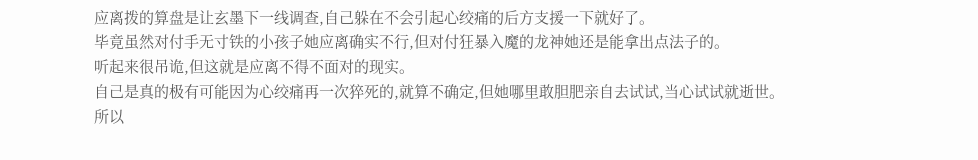应离拨的算盘是让玄墨下一线调查,自己躲在不会引起心绞痛的后方支援一下就好了。
毕竟虽然对付手无寸铁的小孩子她应离确实不行,但对付狂暴入魔的龙神她还是能拿出点法子的。
听起来很吊诡,但这就是应离不得不面对的现实。
自己是真的极有可能因为心绞痛再一次猝死的,就算不确定,但她哪里敢胆肥亲自去试试,当心试试就逝世。
所以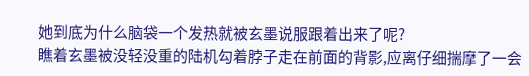她到底为什么脑袋一个发热就被玄墨说服跟着出来了呢?
瞧着玄墨被没轻没重的陆机勾着脖子走在前面的背影,应离仔细揣摩了一会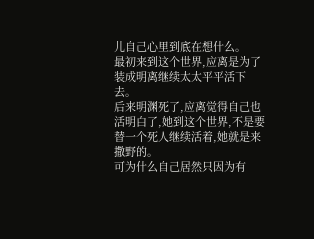儿自己心里到底在想什么。
最初来到这个世界,应离是为了装成明离继续太太平平活下去。
后来明渊死了,应离觉得自己也活明白了,她到这个世界,不是要替一个死人继续活着,她就是来撒野的。
可为什么自己居然只因为有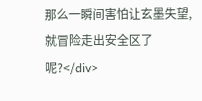那么一瞬间害怕让玄墨失望,就冒险走出安全区了呢?</div>